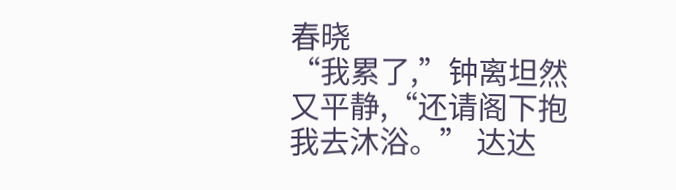春晓
“我累了,”钟离坦然又平静,“还请阁下抱我去沐浴。” 达达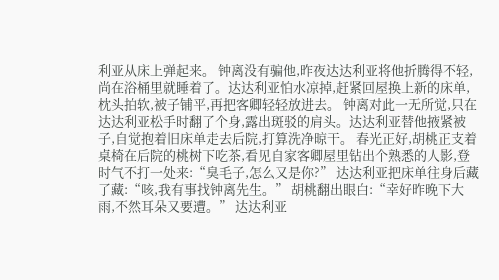利亚从床上弹起来。 钟离没有骗他,昨夜达达利亚将他折腾得不轻,尚在浴桶里就睡着了。达达利亚怕水凉掉,赶紧回屋换上新的床单,枕头拍软,被子铺平,再把客卿轻轻放进去。 钟离对此一无所觉,只在达达利亚松手时翻了个身,露出斑驳的肩头。达达利亚替他掖紧被子,自觉抱着旧床单走去后院,打算洗净晾干。 春光正好,胡桃正支着桌椅在后院的桃树下吃茶,看见自家客卿屋里钻出个熟悉的人影,登时气不打一处来:“臭毛子,怎么又是你?” 达达利亚把床单往身后藏了藏:“咳,我有事找钟离先生。” 胡桃翻出眼白:“幸好昨晚下大雨,不然耳朵又要遭。” 达达利亚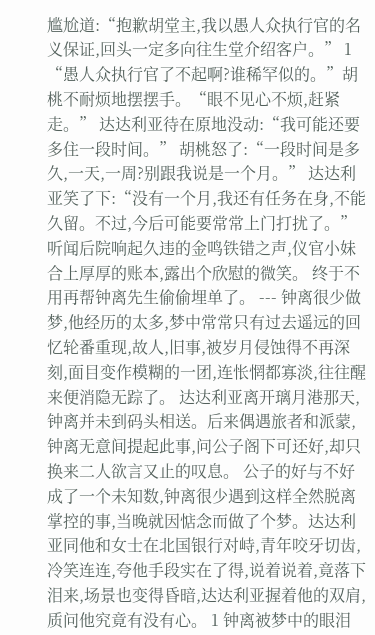尴尬道:“抱歉胡堂主,我以愚人众执行官的名义保证,回头一定多向往生堂介绍客户。” 1 “愚人众执行官了不起啊?谁稀罕似的。”胡桃不耐烦地摆摆手。“眼不见心不烦,赶紧走。” 达达利亚待在原地没动:“我可能还要多住一段时间。” 胡桃怒了:“一段时间是多久,一天,一周?别跟我说是一个月。” 达达利亚笑了下:“没有一个月,我还有任务在身,不能久留。不过,今后可能要常常上门打扰了。” 听闻后院响起久违的金鸣铁错之声,仪官小妹合上厚厚的账本,露出个欣慰的微笑。 终于不用再帮钟离先生偷偷埋单了。 --- 钟离很少做梦,他经历的太多,梦中常常只有过去遥远的回忆轮番重现,故人,旧事,被岁月侵蚀得不再深刻,面目变作模糊的一团,连怅惘都寡淡,往往醒来便消隐无踪了。 达达利亚离开璃月港那天,钟离并未到码头相送。后来偶遇旅者和派蒙,钟离无意间提起此事,问公子阁下可还好,却只换来二人欲言又止的叹息。 公子的好与不好成了一个未知数,钟离很少遇到这样全然脱离掌控的事,当晚就因惦念而做了个梦。达达利亚同他和女士在北国银行对峙,青年咬牙切齿,冷笑连连,夸他手段实在了得,说着说着,竟落下泪来,场景也变得昏暗,达达利亚握着他的双肩,质问他究竟有没有心。 1 钟离被梦中的眼泪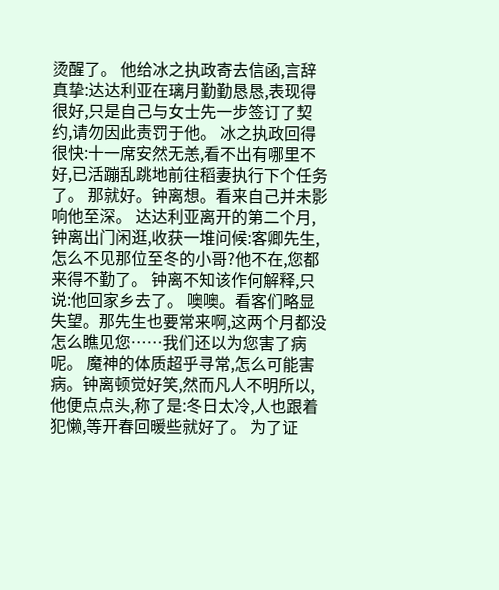烫醒了。 他给冰之执政寄去信函,言辞真挚:达达利亚在璃月勤勤恳恳,表现得很好,只是自己与女士先一步签订了契约,请勿因此责罚于他。 冰之执政回得很快:十一席安然无恙,看不出有哪里不好,已活蹦乱跳地前往稻妻执行下个任务了。 那就好。钟离想。看来自己并未影响他至深。 达达利亚离开的第二个月,钟离出门闲逛,收获一堆问候:客卿先生,怎么不见那位至冬的小哥?他不在,您都来得不勤了。 钟离不知该作何解释,只说:他回家乡去了。 噢噢。看客们略显失望。那先生也要常来啊,这两个月都没怎么瞧见您……我们还以为您害了病呢。 魔神的体质超乎寻常,怎么可能害病。钟离顿觉好笑,然而凡人不明所以,他便点点头,称了是:冬日太冷,人也跟着犯懒,等开春回暖些就好了。 为了证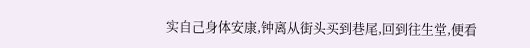实自己身体安康,钟离从街头买到巷尾,回到往生堂,便看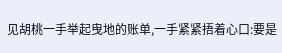见胡桃一手举起曳地的账单,一手紧紧捂着心口:要是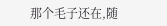那个毛子还在,随